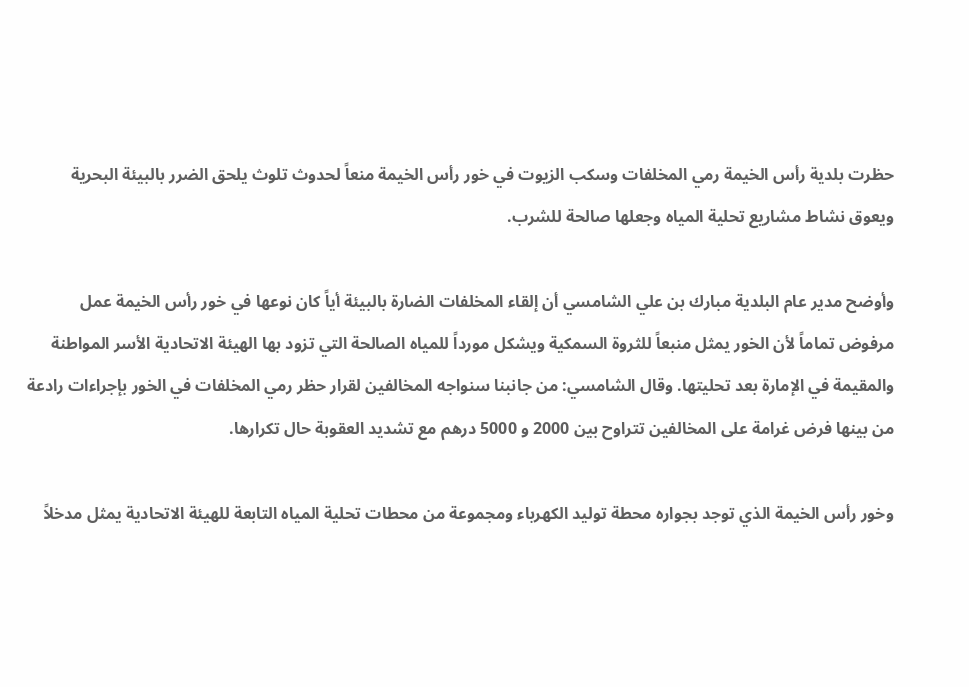حظرت بلدية رأس الخيمة رمي المخلفات وسكب الزيوت في خور رأس الخيمة منعاً لحدوث تلوث يلحق الضرر بالبيئة البحرية ويعوق نشاط مشاريع تحلية المياه وجعلها صالحة للشرب.

وأوضح مدير عام البلدية مبارك بن علي الشامسي أن إلقاء المخلفات الضارة بالبيئة أياً كان نوعها في خور رأس الخيمة عمل مرفوض تماماً لأن الخور يمثل منبعاً للثروة السمكية ويشكل مورداً للمياه الصالحة التي تزود بها الهيئة الاتحادية الأسر المواطنة والمقيمة في الإمارة بعد تحليتها. وقال الشامسي: من جانبنا سنواجه المخالفين لقرار حظر رمي المخلفات في الخور بإجراءات رادعة من بينها فرض غرامة على المخالفين تتراوح بين 2000 و 5000 درهم مع تشديد العقوبة حال تكرارها.

وخور رأس الخيمة الذي توجد بجواره محطة توليد الكهرباء ومجموعة من محطات تحلية المياه التابعة للهيئة الاتحادية يمثل مدخلاً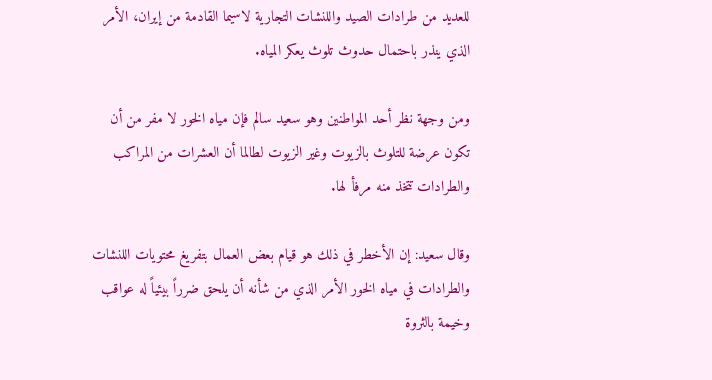للعديد من طرادات الصيد واللنشات التجارية لاسيما القادمة من إيران، الأمر الذي ينذر باحتمال حدوث تلوث يعكر المياه.

ومن وجهة نظر أحد المواطنين وهو سعيد سالم فإن مياه الخور لا مفر من أن تكون عرضة للتلوث بالزيوت وغير الزيوت لطالما أن العشرات من المراكب والطرادات تتخذ منه مرفأ لها.

وقال سعيد: إن الأخطر في ذلك هو قيام بعض العمال بتفريغ محتويات اللنشات والطرادات في مياه الخور الأمر الذي من شأنه أن يلحق ضرراً بيئياً له عواقب وخيمة بالثروة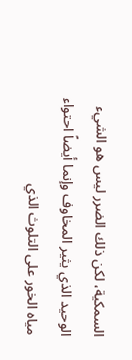السمكية، لكن ذلك الضرر ليس هو الشيء الوحيد الذي يثير المخاوف وإنما أيضاً احتواء مياه الخور على التلوث الذي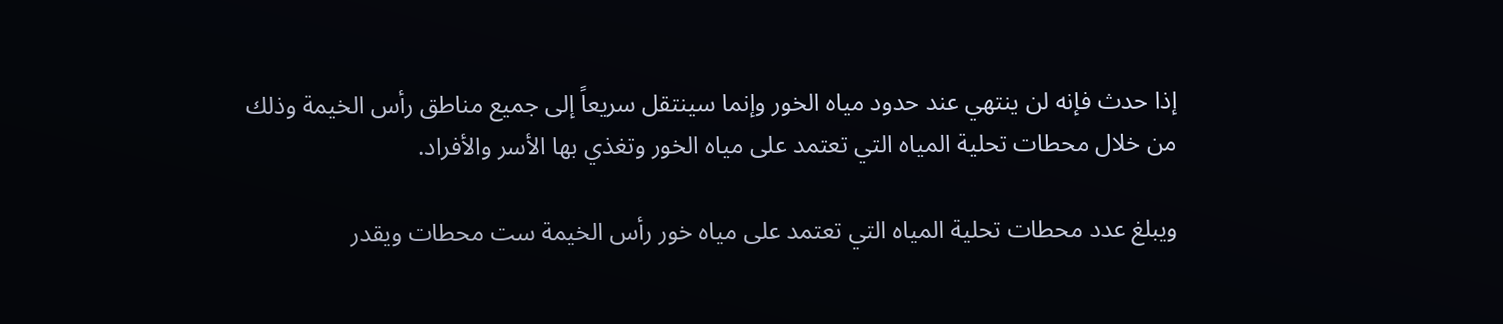إذا حدث فإنه لن ينتهي عند حدود مياه الخور وإنما سينتقل سريعاً إلى جميع مناطق رأس الخيمة وذلك من خلال محطات تحلية المياه التي تعتمد على مياه الخور وتغذي بها الأسر والأفراد.

ويبلغ عدد محطات تحلية المياه التي تعتمد على مياه خور رأس الخيمة ست محطات ويقدر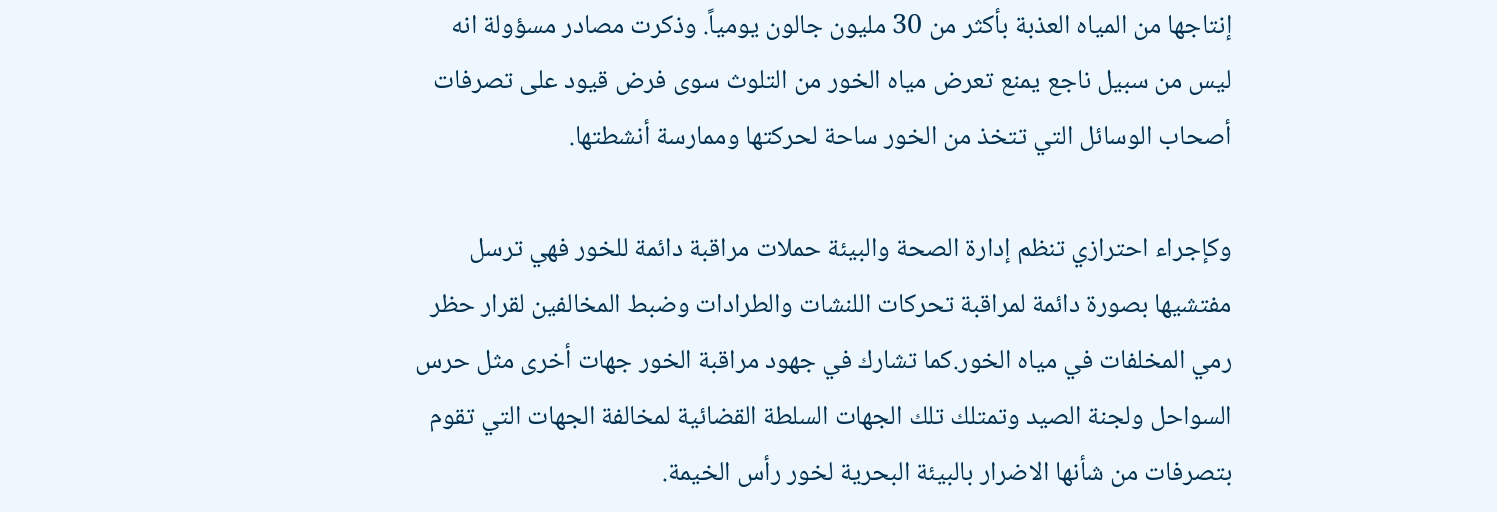إنتاجها من المياه العذبة بأكثر من 30 مليون جالون يومياً. وذكرت مصادر مسؤولة انه ليس من سبيل ناجع يمنع تعرض مياه الخور من التلوث سوى فرض قيود على تصرفات أصحاب الوسائل التي تتخذ من الخور ساحة لحركتها وممارسة أنشطتها.

وكإجراء احترازي تنظم إدارة الصحة والبيئة حملات مراقبة دائمة للخور فهي ترسل مفتشيها بصورة دائمة لمراقبة تحركات اللنشات والطرادات وضبط المخالفين لقرار حظر رمي المخلفات في مياه الخور.كما تشارك في جهود مراقبة الخور جهات أخرى مثل حرس السواحل ولجنة الصيد وتمتلك تلك الجهات السلطة القضائية لمخالفة الجهات التي تقوم بتصرفات من شأنها الاضرار بالبيئة البحرية لخور رأس الخيمة.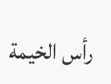رأس الخيمة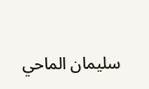سليمان الماحي